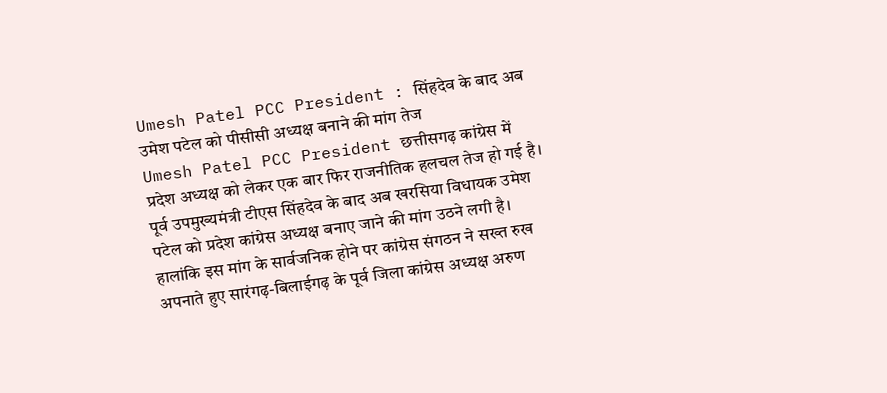Umesh Patel PCC President : सिंहदेव के बाद अब उमेश पटेल को पीसीसी अध्यक्ष बनाने की मांग तेज
Umesh Patel PCC President छत्तीसगढ़ कांग्रेस में प्रदेश अध्यक्ष को लेकर एक बार फिर राजनीतिक हलचल तेज हो गई है। पूर्व उपमुख्यमंत्री टीएस सिंहदेव के बाद अब खरसिया विधायक उमेश पटेल को प्रदेश कांग्रेस अध्यक्ष बनाए जाने की मांग उठने लगी है। हालांकि इस मांग के सार्वजनिक होने पर कांग्रेस संगठन ने सख्त रुख अपनाते हुए सारंगढ़-बिलाईगढ़ के पूर्व जिला कांग्रेस अध्यक्ष अरुण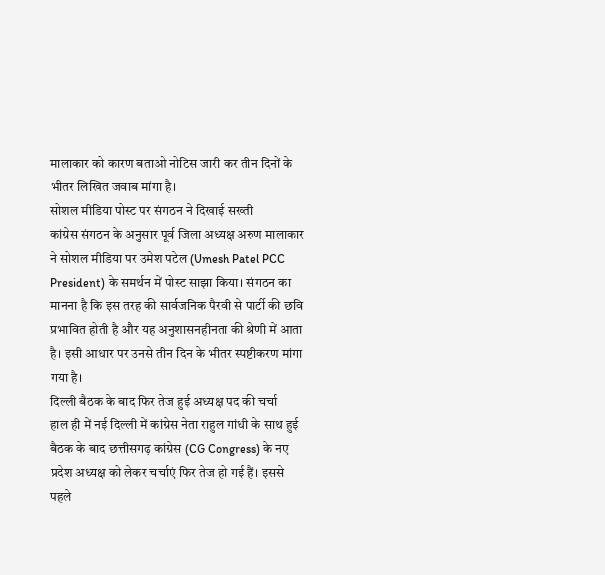मालाकार को कारण बताओ नोटिस जारी कर तीन दिनों के भीतर लिखित जवाब मांगा है।
सोशल मीडिया पोस्ट पर संगठन ने दिखाई सख्ती
कांग्रेस संगठन के अनुसार पूर्व जिला अध्यक्ष अरुण मालाकार ने सोशल मीडिया पर उमेश पटेल (Umesh Patel PCC President) के समर्थन में पोस्ट साझा किया। संगठन का मानना है कि इस तरह की सार्वजनिक पैरवी से पार्टी की छवि प्रभावित होती है और यह अनुशासनहीनता की श्रेणी में आता है। इसी आधार पर उनसे तीन दिन के भीतर स्पष्टीकरण मांगा गया है।
दिल्ली बैठक के बाद फिर तेज हुई अध्यक्ष पद की चर्चा
हाल ही में नई दिल्ली में कांग्रेस नेता राहुल गांधी के साथ हुई बैठक के बाद छत्तीसगढ़ कांग्रेस (CG Congress) के नए प्रदेश अध्यक्ष को लेकर चर्चाएं फिर तेज हो गई हैं। इससे पहले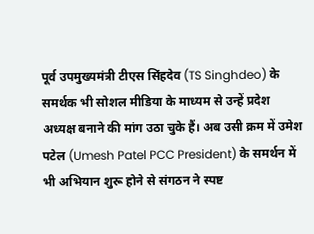पूर्व उपमुख्यमंत्री टीएस सिंहदेव (TS Singhdeo) के समर्थक भी सोशल मीडिया के माध्यम से उन्हें प्रदेश अध्यक्ष बनाने की मांग उठा चुके हैं। अब उसी क्रम में उमेश पटेल (Umesh Patel PCC President) के समर्थन में भी अभियान शुरू होने से संगठन ने स्पष्ट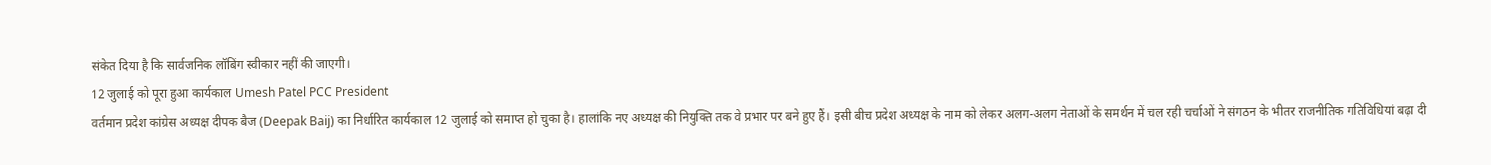संकेत दिया है कि सार्वजनिक लॉबिंग स्वीकार नहीं की जाएगी।
12 जुलाई को पूरा हुआ कार्यकाल Umesh Patel PCC President
वर्तमान प्रदेश कांग्रेस अध्यक्ष दीपक बैज (Deepak Baij) का निर्धारित कार्यकाल 12 जुलाई को समाप्त हो चुका है। हालांकि नए अध्यक्ष की नियुक्ति तक वे प्रभार पर बने हुए हैं। इसी बीच प्रदेश अध्यक्ष के नाम को लेकर अलग-अलग नेताओं के समर्थन में चल रही चर्चाओं ने संगठन के भीतर राजनीतिक गतिविधियां बढ़ा दी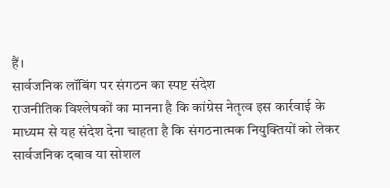हैं।
सार्वजनिक लॉबिंग पर संगठन का स्पष्ट संदेश
राजनीतिक विश्लेषकों का मानना है कि कांग्रेस नेतृत्व इस कार्रवाई के माध्यम से यह संदेश देना चाहता है कि संगठनात्मक नियुक्तियों को लेकर सार्वजनिक दबाव या सोशल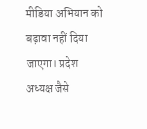मीडिया अभियान को बढ़ावा नहीं दिया जाएगा। प्रदेश अध्यक्ष जैसे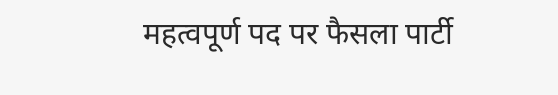महत्वपूर्ण पद पर फैसला पार्टी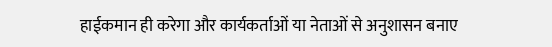हाईकमान ही करेगा और कार्यकर्ताओं या नेताओं से अनुशासन बनाए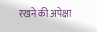रखने की अपेक्षा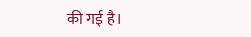की गई है।